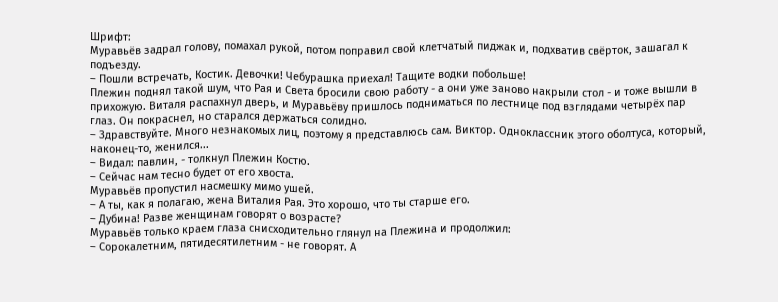Шрифт:
Муравьёв задрал голову, помахал рукой, потом поправил свой клетчатый пиджак и, подхватив свёрток, зашагал к подъезду.
– Пошли встречать, Костик. Девочки! Чебурашка приехал! Тащите водки побольше!
Плежин поднял такой шум, что Рая и Света бросили свою работу - а они уже заново накрыли стол - и тоже вышли в прихожую. Виталя распахнул дверь, и Муравьёву пришлось подниматься по лестнице под взглядами четырёх пар глаз. Он покраснел, но старался держаться солидно.
– Здравствуйте. Много незнакомых лиц, поэтому я представлюсь сам. Виктор. Одноклассник этого оболтуса, который, наконец-то, женился...
– Видал: павлин, - толкнул Плежин Костю.
– Сейчас нам тесно будет от его хвоста.
Муравьёв пропустил насмешку мимо ушей.
– А ты, как я полагаю, жена Виталия Рая. Это хорошо, что ты старше его.
– Дубина! Разве женщинам говорят о возрасте?
Муравьёв только краем глаза снисходительно глянул на Плежина и продолжил:
– Сорокалетним, пятидесятилетним - не говорят. А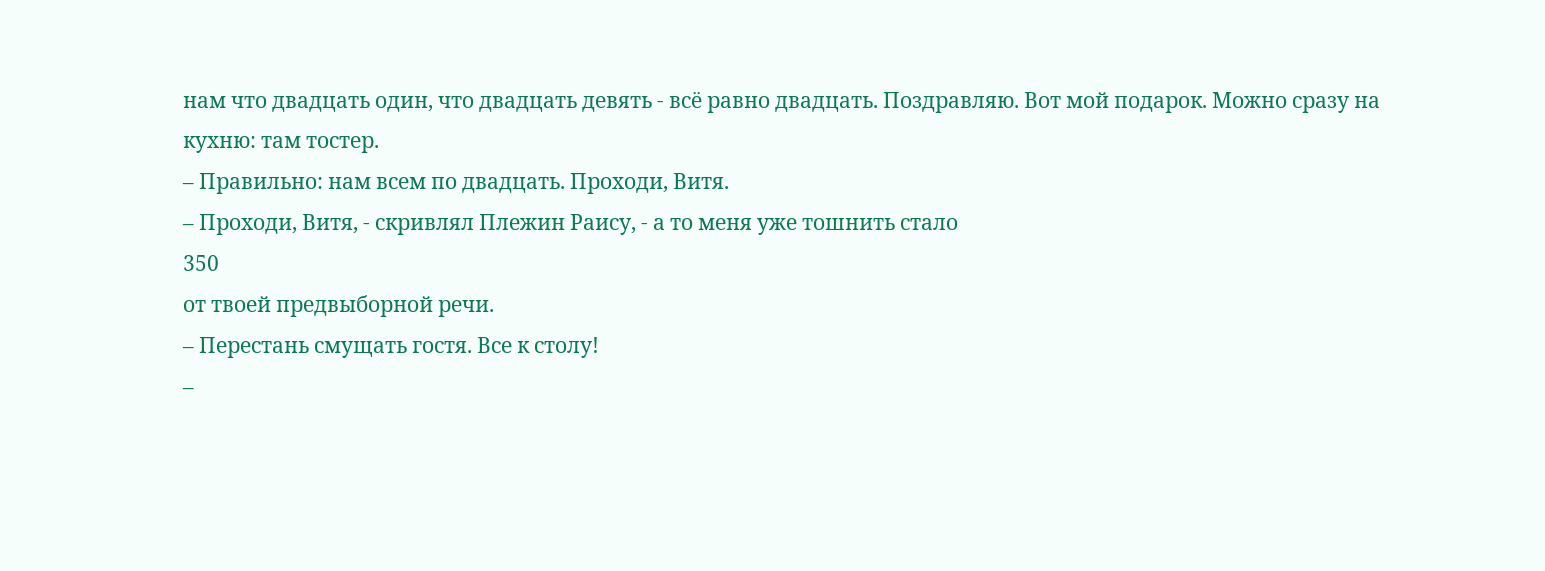нам что двадцать один, что двадцать девять - всё равно двадцать. Поздравляю. Вот мой подарок. Можно сразу на кухню: там тостер.
– Правильно: нам всем по двадцать. Проходи, Витя.
– Проходи, Витя, - скривлял Плежин Раису, - а то меня уже тошнить стало
350
от твоей предвыборной речи.
– Перестань смущать гостя. Все к столу!
–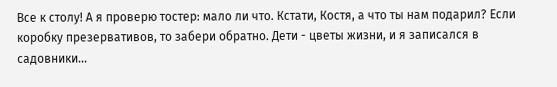Все к столу! А я проверю тостер: мало ли что. Кстати, Костя, а что ты нам подарил? Если коробку презервативов, то забери обратно. Дети - цветы жизни, и я записался в садовники...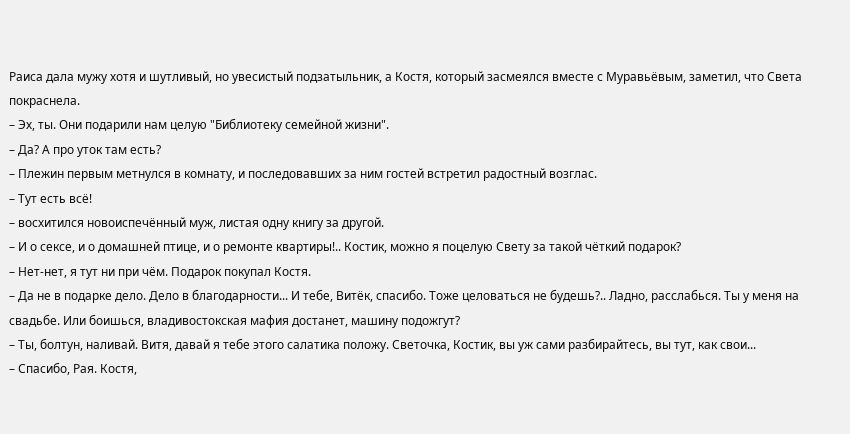Раиса дала мужу хотя и шутливый, но увесистый подзатыльник, а Костя, который засмеялся вместе с Муравьёвым, заметил, что Света покраснела.
– Эх, ты. Они подарили нам целую "Библиотеку семейной жизни".
– Да? А про уток там есть?
– Плежин первым метнулся в комнату, и последовавших за ним гостей встретил радостный возглас.
– Тут есть всё!
– восхитился новоиспечённый муж, листая одну книгу за другой.
– И о сексе, и о домашней птице, и о ремонте квартиры!.. Костик, можно я поцелую Свету за такой чёткий подарок?
– Нет-нет, я тут ни при чём. Подарок покупал Костя.
– Да не в подарке дело. Дело в благодарности... И тебе, Витёк, спасибо. Тоже целоваться не будешь?.. Ладно, расслабься. Ты у меня на свадьбе. Или боишься, владивостокская мафия достанет, машину подожгут?
– Ты, болтун, наливай. Витя, давай я тебе этого салатика положу. Светочка, Костик, вы уж сами разбирайтесь, вы тут, как свои...
– Спасибо, Рая. Костя,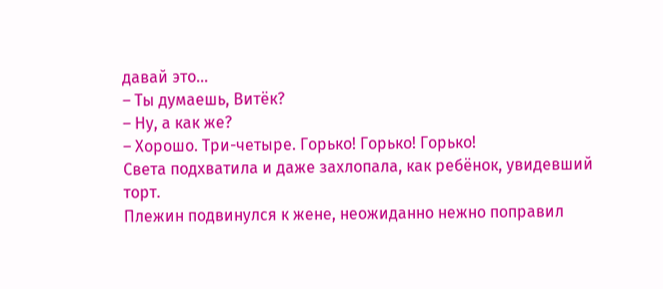давай это...
– Ты думаешь, Витёк?
– Ну, а как же?
– Хорошо. Три-четыре. Горько! Горько! Горько!
Света подхватила и даже захлопала, как ребёнок, увидевший торт.
Плежин подвинулся к жене, неожиданно нежно поправил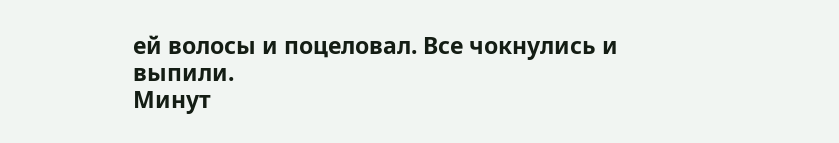ей волосы и поцеловал. Все чокнулись и выпили.
Минут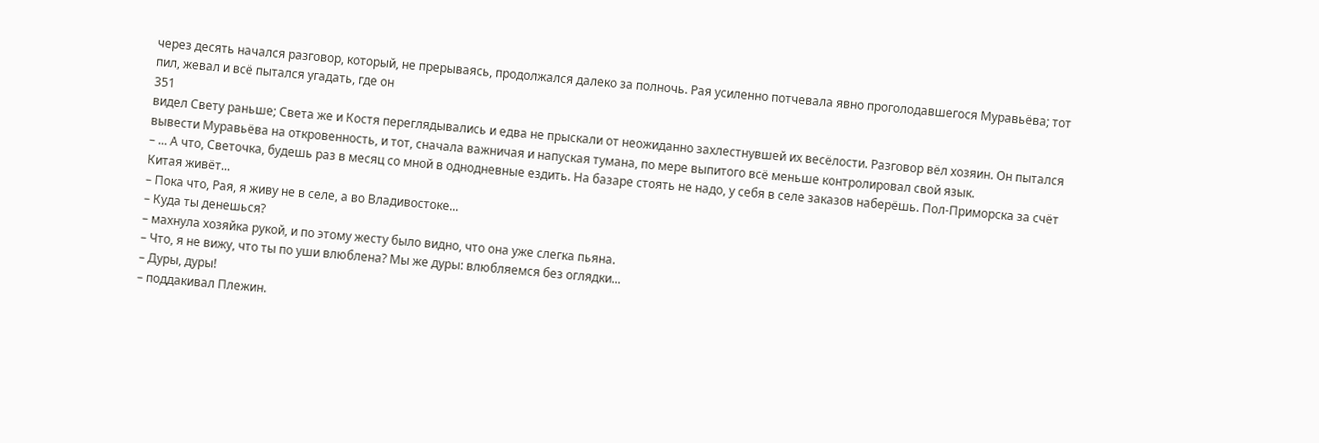через десять начался разговор, который, не прерываясь, продолжался далеко за полночь. Рая усиленно потчевала явно проголодавшегося Муравьёва; тот пил, жевал и всё пытался угадать, где он
351
видел Свету раньше; Света же и Костя переглядывались и едва не прыскали от неожиданно захлестнувшей их весёлости. Разговор вёл хозяин. Он пытался вывести Муравьёва на откровенность, и тот, сначала важничая и напуская тумана, по мере выпитого всё меньше контролировал свой язык.
– ... А что, Светочка, будешь раз в месяц со мной в однодневные ездить. На базаре стоять не надо, у себя в селе заказов наберёшь. Пол-Приморска за счёт Китая живёт...
– Пока что, Рая, я живу не в селе, а во Владивостоке...
– Куда ты денешься?
– махнула хозяйка рукой, и по этому жесту было видно, что она уже слегка пьяна.
– Что, я не вижу, что ты по уши влюблена? Мы же дуры: влюбляемся без оглядки...
– Дуры, дуры!
– поддакивал Плежин.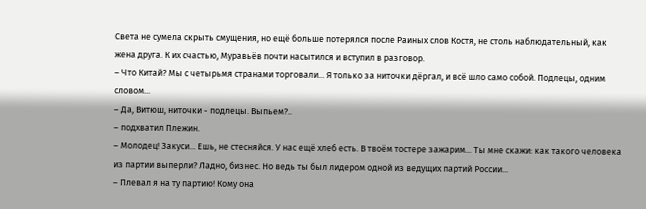Света не сумела скрыть смущения, но ещё больше потерялся после Раиных слов Костя, не столь наблюдательный, как жена друга. К их счастью, Муравьёв почти насытился и вступил в разговор.
– Что Китай? Мы с четырьмя странами торговали... Я только за ниточки дёргал, и всё шло само собой. Подлецы, одним словом...
– Да, Витюш, ниточки - подлецы. Выпьем?..
– подхватил Плежин.
– Молодец! Закуси... Ешь, не стесняйся. У нас ещё хлеб есть. В твоём тостере зажарим... Ты мне скажи: как такого человека из партии выперли? Ладно, бизнес. Но ведь ты был лидером одной из ведущих партий России...
– Плевал я на ту партию! Кому она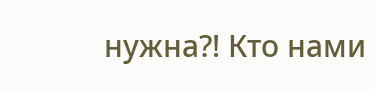нужна?! Кто нами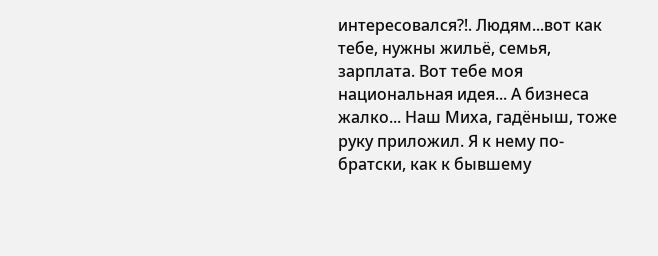интересовался?!. Людям...вот как тебе, нужны жильё, семья, зарплата. Вот тебе моя национальная идея... А бизнеса жалко... Наш Миха, гадёныш, тоже руку приложил. Я к нему по-братски, как к бывшему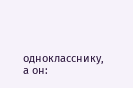однокласснику, а он: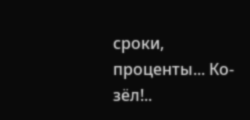сроки, проценты... Ко-зёл!..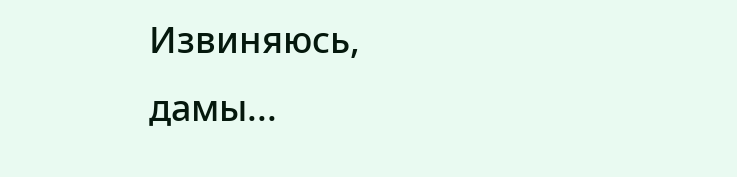Извиняюсь, дамы...